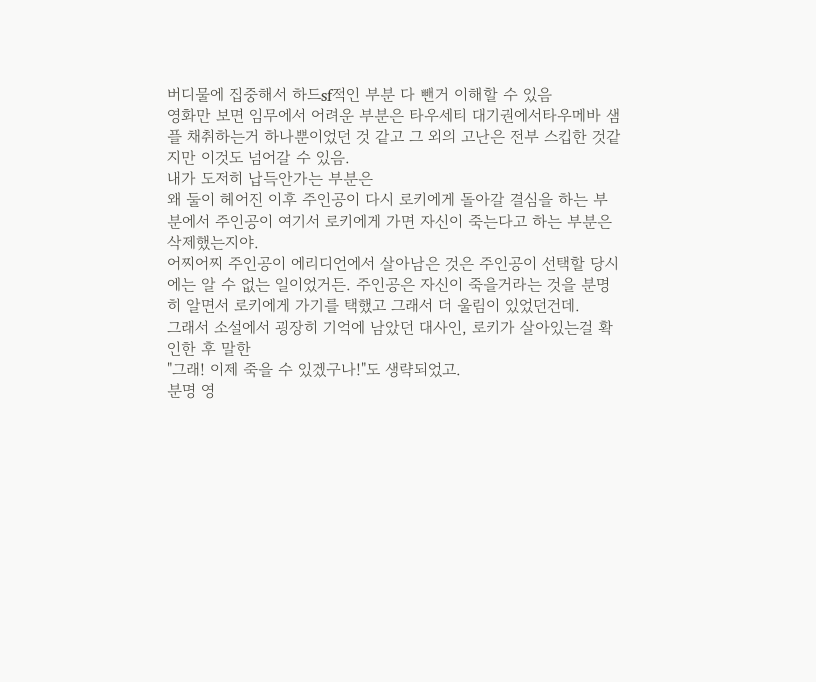버디물에 집중해서 하드sf적인 부분 다 뺀거 이해할 수 있음
영화만 보면 임무에서 어려운 부분은 타우세티 대기권에서타우메바 샘플 채취하는거 하나뿐이었던 것 같고 그 외의 고난은 전부 스킵한 것같지만 이것도 넘어갈 수 있음.
내가 도저히 납득안가는 부분은
왜 둘이 헤어진 이후 주인공이 다시 로키에게 돌아갈 결심을 하는 부분에서 주인공이 여기서 로키에게 가면 자신이 죽는다고 하는 부분은 삭제했는지야.
어찌어찌 주인공이 에리디언에서 살아남은 것은 주인공이 선택할 당시에는 알 수 없는 일이었거든. 주인공은 자신이 죽을거라는 것을 분명히 알면서 로키에게 가기를 택했고 그래서 더 울림이 있었던건데.
그래서 소설에서 굉장히 기억에 남았던 대사인, 로키가 살아있는걸 확인한 후 말한
"그래! 이제 죽을 수 있겠구나!"도 생략되었고.
분명 영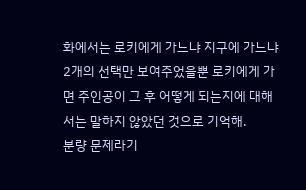화에서는 로키에게 가느냐 지구에 가느냐 2개의 선택만 보여주었을뿐 로키에게 가면 주인공이 그 후 어떻게 되는지에 대해서는 말하지 않았던 것으로 기억해.
분량 문제라기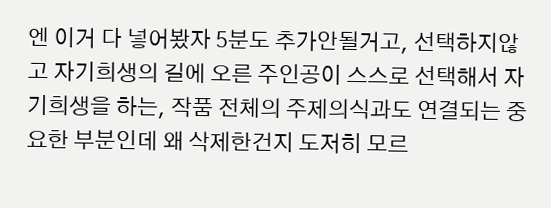엔 이거 다 넣어봤자 5분도 추가안될거고, 선택하지않고 자기희생의 길에 오른 주인공이 스스로 선택해서 자기희생을 하는, 작품 전체의 주제의식과도 연결되는 중요한 부분인데 왜 삭제한건지 도저히 모르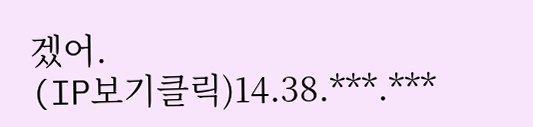겠어.
(IP보기클릭)14.38.***.***